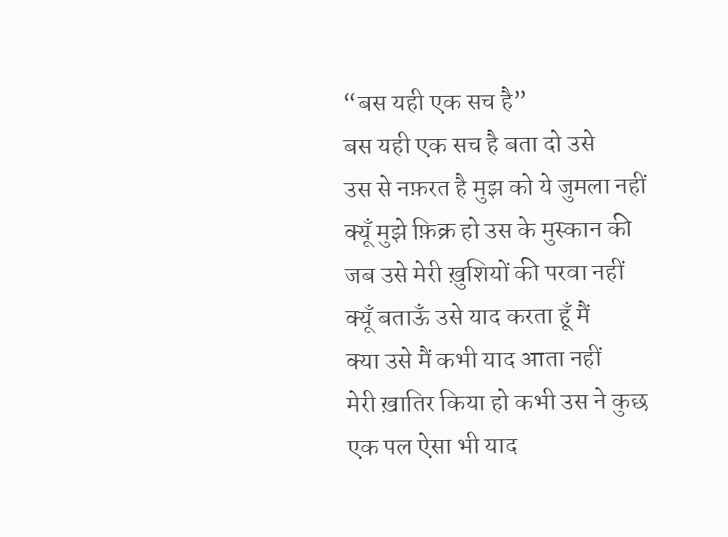“बस यही एक सच है”
बस यही एक सच है बता दो उसे
उस से नफ़रत है मुझ को ये जुमला नहीं
क्यूँ मुझे फ़िक्र हो उस के मुस्कान की
जब उसे मेरी ख़ुशियों की परवा नहीं
क्यूँ बताऊॅं उसे याद करता हूँ मैं
क्या उसे मैं कभी याद आता नहीं
मेरी ख़ातिर किया हो कभी उस ने कुछ
एक पल ऐसा भी याद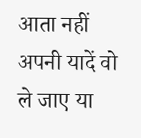आता नहीं
अपनी यादें वो ले जाए या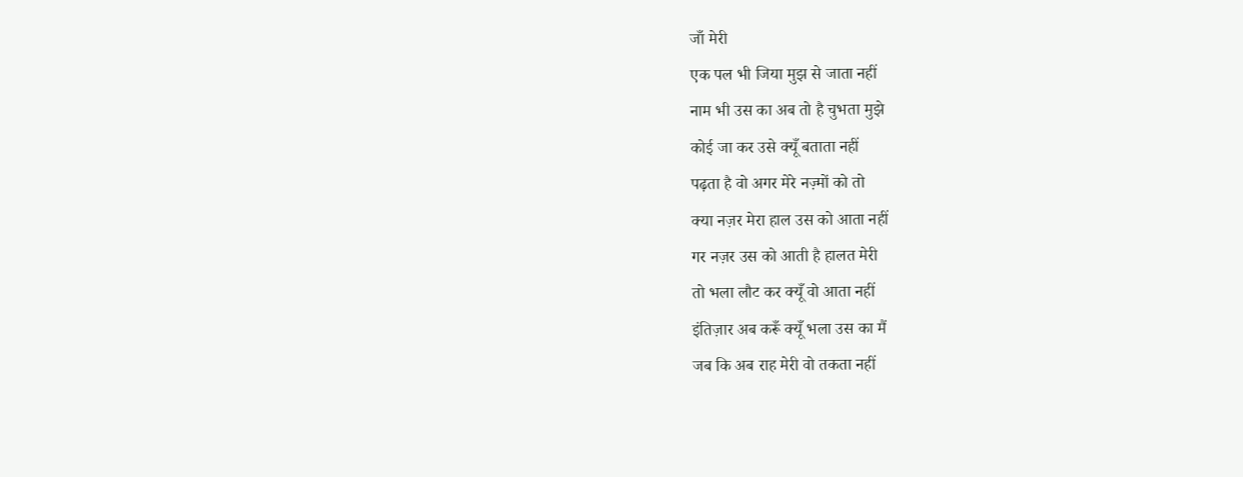जाँ मेरी
एक पल भी जिया मुझ से जाता नहीं
नाम भी उस का अब तो है चुभता मुझे
कोई जा कर उसे क्यूँ बताता नहीं
पढ़ता है वो अगर मेरे नज़्मों को तो
क्या नज़र मेरा हाल उस को आता नहीं
गर नज़र उस को आती है हालत मेरी
तो भला लौट कर क्यूँ वो आता नहीं
इंतिज़ार अब करूँ क्यूँ भला उस का मैं
जब कि अब राह मेरी वो तकता नहीं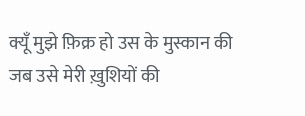क्यूँ मुझे फ़िक्र हो उस के मुस्कान की
जब उसे मेरी ख़ुशियों की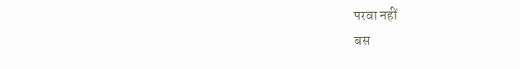परवा नहीं
बस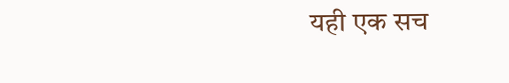यही एक सच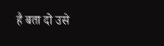है बता दो उसे